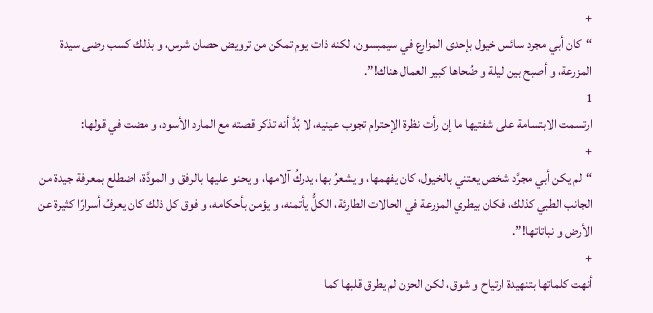+
“كان أبي مجرد سائس خيول بإحدى المزارع في سيمبسون، لكنه ذات يوم تمكن من ترويض حصان شرس، و بذلك كسب رضى سيدة المزرعة، و أصبح بين ليلة و ضُحاها كبير العمال هناك!”.
1
ارتسمت الابتسامة على شفتيها ما إن رأت نظرة الإحترام تجوب عينيه، لا بُدَّ أنه تذكر قصته مع المارد الأسود، و مضت في قولها:
+
“لم يكن أبي مجرَّد شخص يعتني بالخيول، كان يفهمها، و يشعرُ بها، يدركُ آلامها، و يحنو عليها بالرفق و المودَّة، اضطلع بمعرفة جيدة من الجانب الطبي كذلك، فكان بيطري المزرعة في الحالات الطارئة، الكلُّ يأتمنه، و يؤمن بأحكامه، و فوق كل ذلك كان يعرفُ أسرارًا كثيرة عن الأرض و نباتاتها!”.
+
أنهت كلماتها بتنهيدة ارتياح و شوق، لكن الحزن لم يطرق قلبها كما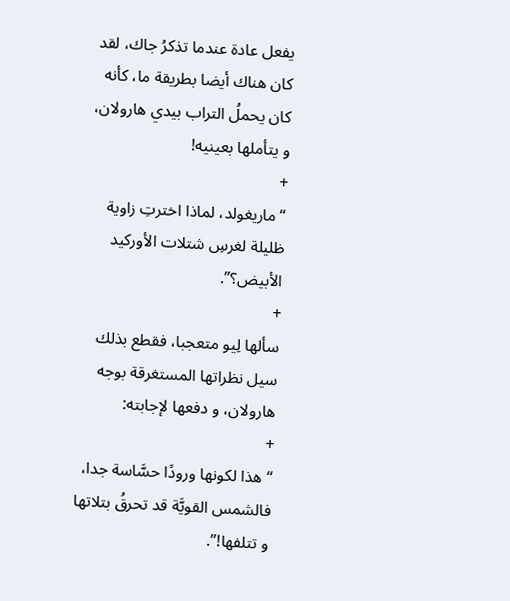يفعل عادة عندما تذكرُ جاك، لقد كان هناك أيضا بطريقة ما، كأنه كان يحملُ التراب بيدي هارولان، و يتأملها بعينيه!
+
“ماريغولد، لماذا اخترتِ زاوية ظليلة لغرسِ شتلات الأوركيد الأبيض؟”.
+
سألها لِيو متعجبا، فقطع بذلك سيل نظراتها المستغرقة بوجه هارولان، و دفعها لإجابته:
+
“هذا لكونها ورودًا حسَّاسة جدا، فالشمس القويَّة قد تحرقُ بتلاتها و تتلفها!”.